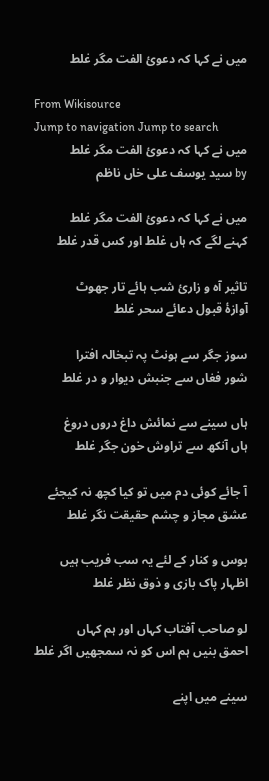میں نے کہا کہ دعوی‌ٔ الفت مگر غلط

From Wikisource
Jump to navigation Jump to search
میں نے کہا کہ دعوی‌ٔ الفت مگر غلط
by سید یوسف علی خاں ناظم

میں نے کہا کہ دعوی‌ٔ الفت مگر غلط
کہنے لگے کہ ہاں غلط اور کس قدر غلط

تاثیر آہ و زاریٔ شب ہائے تار جھوٹ
آوازۂ قبول دعائے سحر غلط

سوز جگر سے ہونٹ پہ تبخالہ‌ افترا
شور فغاں سے جنبش دیوار و در غلط

ہاں سینے سے نمائش داغ دروں دروغ
ہاں آنکھ سے تراوش خون جگر غلط

آ جائے کوئی دم میں تو کیا کچھ نہ کیجئے
عشق مجاز و چشم حقیقت نگر غلط

بوس و کنار کے لئے یہ سب فریب ہیں
اظہار پاک‌ بازی و ذوق نظر غلط

لو صاحب آفتاب کہاں اور ہم کہاں
احمق بنیں ہم اس کو نہ سمجھیں اگر غلط

سینے میں اپنے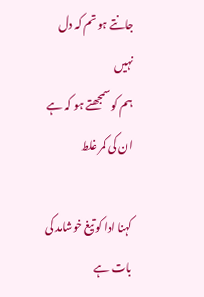جانتے ہو تم کہ دل نہیں
ہم کو سمجھتے ہو کہ ہے ان کی کمر غلط

کہنا ادا کو تیغ خوشامد کی بات ہے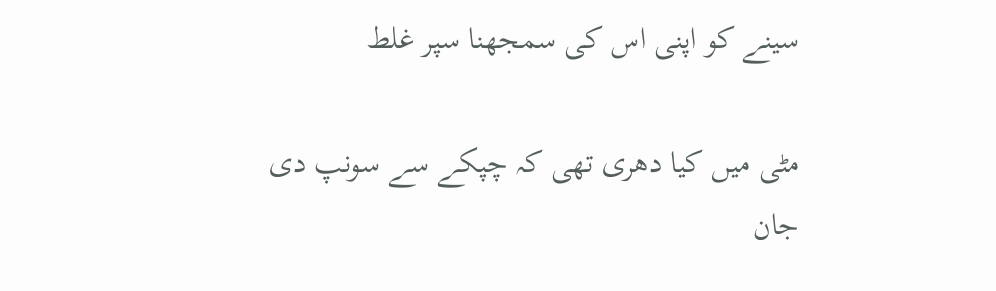سینے کو اپنی اس کی سمجھنا سپر غلط

مٹی میں کیا دھری تھی کہ چپکے سے سونپ دی
جان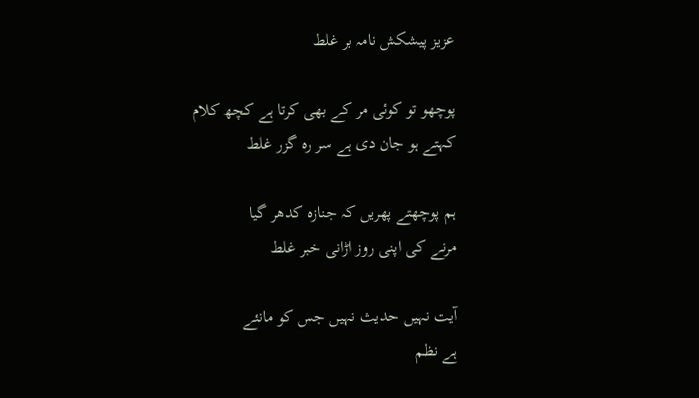عزیز پیشکش نامہ بر غلط

پوچھو تو کوئی مر کے بھی کرتا ہے کچھ کلام
کہتے ہو جان دی ہے سر رہ گزر غلط

ہم پوچھتے پھریں کہ جنازہ کدھر گیا
مرنے کی اپنی روز اڑانی خبر غلط

آیت نہیں حدیث نہیں جس کو مانئے
ہے نظم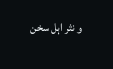و نثر اہل سخن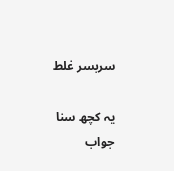سربسر غلط

یہ کچھ سنا جواب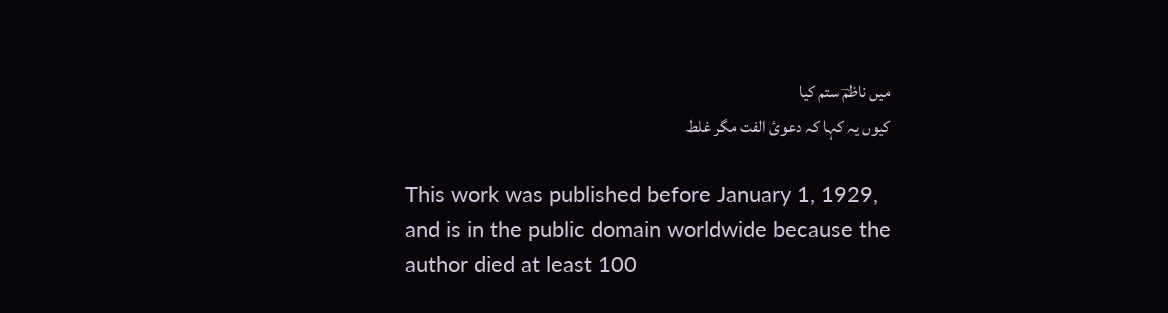میں ناظمؔ ستم کیا
کیوں یہ کہا کہ دعویٔ الفت مگر غلط

This work was published before January 1, 1929, and is in the public domain worldwide because the author died at least 100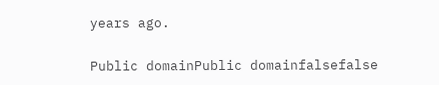years ago.

Public domainPublic domainfalsefalse